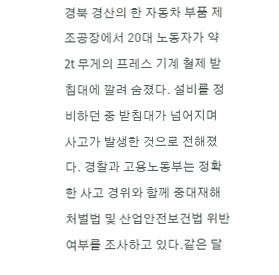경북 경산의 한 자동차 부품 제조공장에서 20대 노동자가 약 2t 무게의 프레스 기계 철제 받침대에 깔려 숨졌다. 설비를 정비하던 중 받침대가 넘어지며 사고가 발생한 것으로 전해졌다. 경찰과 고용노동부는 정확한 사고 경위와 함께 중대재해처벌법 및 산업안전보건법 위반 여부를 조사하고 있다.같은 달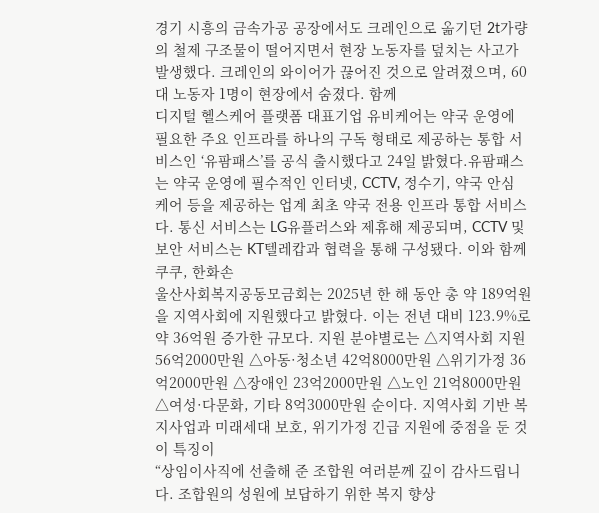경기 시흥의 금속가공 공장에서도 크레인으로 옮기던 2t가량의 철제 구조물이 떨어지면서 현장 노동자를 덮치는 사고가 발생했다. 크레인의 와이어가 끊어진 것으로 알려졌으며, 60대 노동자 1명이 현장에서 숨졌다. 함께
디지털 헬스케어 플랫폼 대표기업 유비케어는 약국 운영에 필요한 주요 인프라를 하나의 구독 형태로 제공하는 통합 서비스인 ‘유팜패스’를 공식 출시했다고 24일 밝혔다.유팜패스는 약국 운영에 필수적인 인터넷, CCTV, 정수기, 약국 안심 케어 등을 제공하는 업계 최초 약국 전용 인프라 통합 서비스다. 통신 서비스는 LG유플러스와 제휴해 제공되며, CCTV 및 보안 서비스는 KT텔레캅과 협력을 통해 구성됐다. 이와 함께 쿠쿠, 한화손
울산사회복지공동모금회는 2025년 한 해 동안 총 약 189억원을 지역사회에 지원했다고 밝혔다. 이는 전년 대비 123.9%로 약 36억원 증가한 규모다. 지원 분야별로는 △지역사회 지원 56억2000만원 △아동·청소년 42억8000만원 △위기가정 36억2000만원 △장애인 23억2000만원 △노인 21억8000만원 △여성·다문화, 기타 8억3000만원 순이다. 지역사회 기반 복지사업과 미래세대 보호, 위기가정 긴급 지원에 중점을 둔 것이 특징이
“상임이사직에 선출해 준 조합원 여러분께 깊이 감사드립니다. 조합원의 성원에 보답하기 위한 복지 향상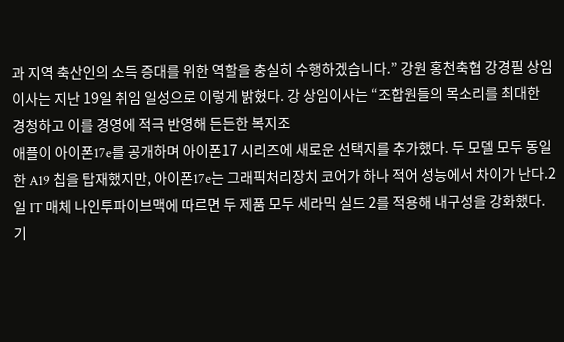과 지역 축산인의 소득 증대를 위한 역할을 충실히 수행하겠습니다.” 강원 홍천축협 강경필 상임이사는 지난 19일 취임 일성으로 이렇게 밝혔다. 강 상임이사는 “조합원들의 목소리를 최대한 경청하고 이를 경영에 적극 반영해 든든한 복지조
애플이 아이폰17e를 공개하며 아이폰17 시리즈에 새로운 선택지를 추가했다. 두 모델 모두 동일한 A19 칩을 탑재했지만, 아이폰17e는 그래픽처리장치 코어가 하나 적어 성능에서 차이가 난다.2일 IT 매체 나인투파이브맥에 따르면 두 제품 모두 세라믹 실드 2를 적용해 내구성을 강화했다. 기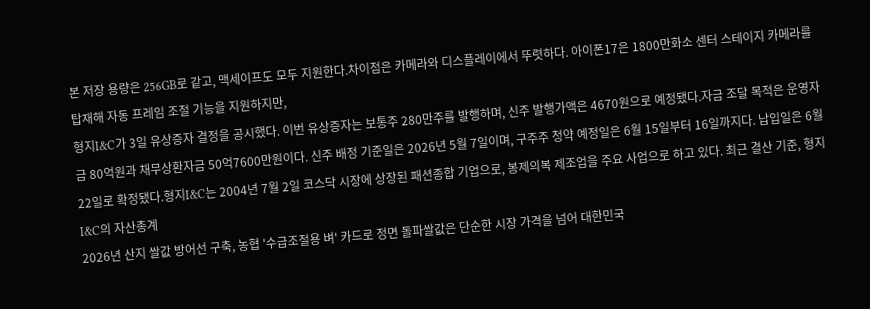본 저장 용량은 256GB로 같고, 맥세이프도 모두 지원한다.차이점은 카메라와 디스플레이에서 뚜렷하다. 아이폰17은 1800만화소 센터 스테이지 카메라를 탑재해 자동 프레임 조절 기능을 지원하지만,
형지I&C가 3일 유상증자 결정을 공시했다. 이번 유상증자는 보통주 280만주를 발행하며, 신주 발행가액은 4670원으로 예정됐다.자금 조달 목적은 운영자금 80억원과 채무상환자금 50억7600만원이다. 신주 배정 기준일은 2026년 5월 7일이며, 구주주 청약 예정일은 6월 15일부터 16일까지다. 납입일은 6월 22일로 확정됐다.형지I&C는 2004년 7월 2일 코스닥 시장에 상장된 패션종합 기업으로, 봉제의복 제조업을 주요 사업으로 하고 있다. 최근 결산 기준, 형지I&C의 자산총계
2026년 산지 쌀값 방어선 구축, 농협 '수급조절용 벼' 카드로 정면 돌파쌀값은 단순한 시장 가격을 넘어 대한민국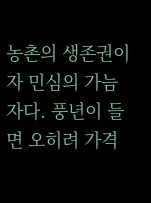농촌의 생존권이자 민심의 가늠자다. 풍년이 들면 오히려 가격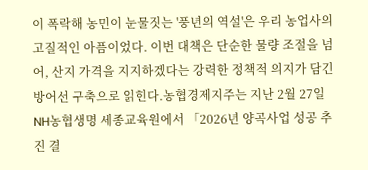이 폭락해 농민이 눈물짓는 '풍년의 역설'은 우리 농업사의 고질적인 아픔이었다. 이번 대책은 단순한 물량 조절을 넘어, 산지 가격을 지지하겠다는 강력한 정책적 의지가 담긴 방어선 구축으로 읽힌다.농협경제지주는 지난 2월 27일 NH농협생명 세종교육원에서 「2026년 양곡사업 성공 추진 결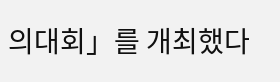의대회」를 개최했다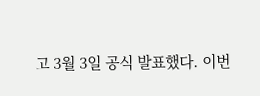고 3월 3일 공식 발표했다. 이번